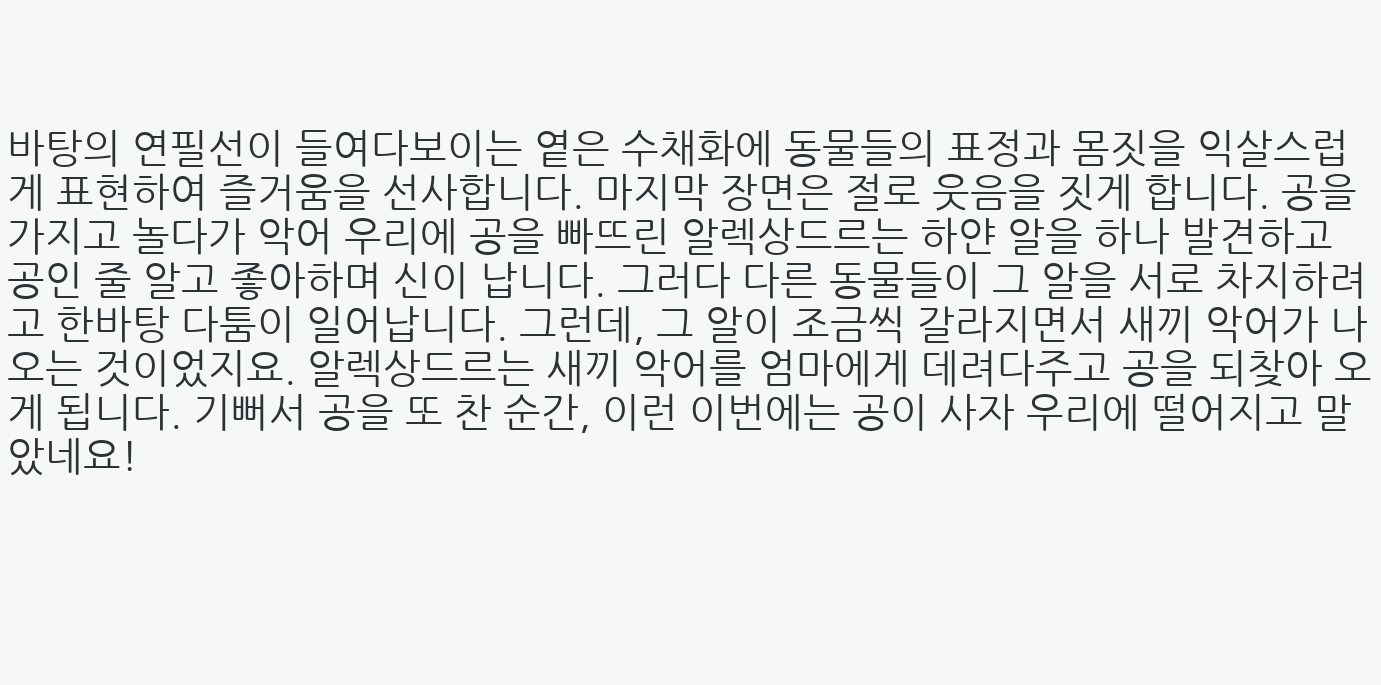바탕의 연필선이 들여다보이는 옅은 수채화에 동물들의 표정과 몸짓을 익살스럽게 표현하여 즐거움을 선사합니다. 마지막 장면은 절로 웃음을 짓게 합니다. 공을 가지고 놀다가 악어 우리에 공을 빠뜨린 알렉상드르는 하얀 알을 하나 발견하고 공인 줄 알고 좋아하며 신이 납니다. 그러다 다른 동물들이 그 알을 서로 차지하려고 한바탕 다툼이 일어납니다. 그런데, 그 알이 조금씩 갈라지면서 새끼 악어가 나오는 것이었지요. 알렉상드르는 새끼 악어를 엄마에게 데려다주고 공을 되찾아 오게 됩니다. 기뻐서 공을 또 찬 순간, 이런 이번에는 공이 사자 우리에 떨어지고 말았네요!